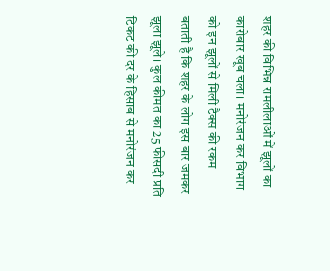शहर की विभिन्न रामलीलाओं में झूलों का कारोबार खूब चला। मनोरंजन कर विभाग को इन झूलों से मिली टैक्स की रकम बताती है कि शहर के लोग इस बार जमकर झूला झूले। कुल कीमत का 25 फीसदी प्रति टिकट की दर के हिसाब से मनोरंजन कर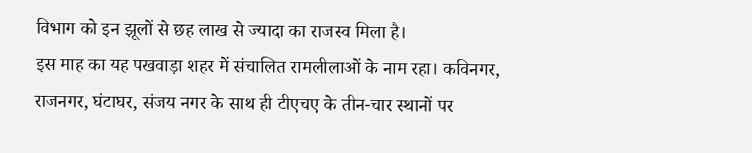विभाग को इन झूलों से छह लाख से ज्यादा का राजस्व मिला है।
इस माह का यह पखवाड़ा शहर में संचालित रामलीलाओं के नाम रहा। कविनगर, राजनगर, घंटाघर, संजय नगर के साथ ही टीएचए के तीन-चार स्थानों पर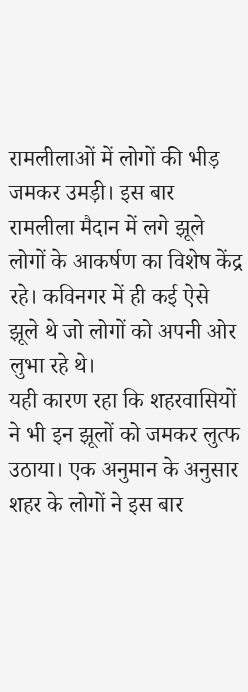रामलीलाओं में लोगों की भीड़ जमकर उमड़ी। इस बार रामलीला मैदान में लगे झूले लोगों के आकर्षण का विशेष केंद्र रहे। कविनगर में ही कई ऐसे झूले थे जो लोगों को अपनी ओर लुभा रहे थे।
यही कारण रहा कि शहरवासियों ने भी इन झूलों को जमकर लुत्फ उठाया। एक अनुमान के अनुसार शहर के लोगों ने इस बार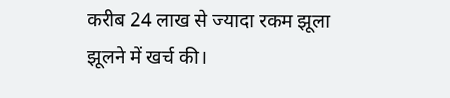करीब 24 लाख से ज्यादा रकम झूला झूलने में खर्च की।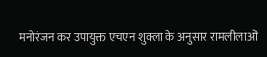मनोरंजन कर उपायुक्त एचएन शुक्ला के अनुसार रामलीलाओं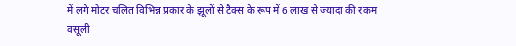में लगे मोटर चलित विभिन्न प्रकार के झूलों से टैक्स के रूप में 6 लाख से ज्यादा की रकम वसूली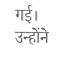गई।
उन्होंने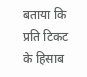बताया कि प्रति टिकट के हिसाब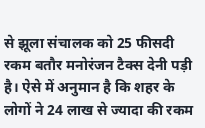से झूला संचालक को 25 फीसदी रकम बतौर मनोरंजन टैक्स देनी पड़ी है। ऐसे में अनुमान है कि शहर के लोगों ने 24 लाख से ज्यादा की रकम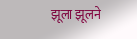झूला झूलने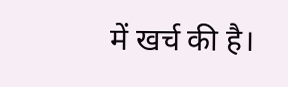में खर्च की है।